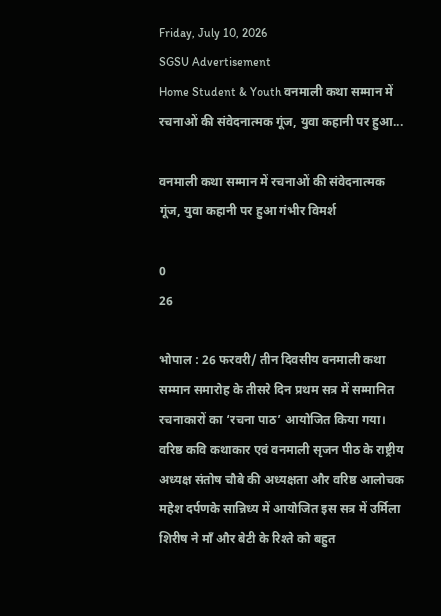Friday, July 10, 2026
SGSU Advertisement
Home Student & Youth वनमाली कथा सम्मान में रचनाओं की संवेदनात्मक गूंज, युवा कहानी पर हुआ...

वनमाली कथा सम्मान में रचनाओं की संवेदनात्मक गूंज, युवा कहानी पर हुआ गंभीर विमर्श

0
26

भोपाल : 26 फरवरी/ तीन दिवसीय वनमाली कथा सम्मान समारोह के तीसरे दिन प्रथम सत्र में सम्मानित रचनाकारों का ‘रचना पाठ’ आयोजित किया गया। वरिष्ठ कवि कथाकार एवं वनमाली सृजन पीठ के राष्ट्रीय अध्यक्ष संतोष चौबे की अध्यक्षता और वरिष्ठ आलोचक महेश दर्पणके सान्निध्य में आयोजित इस सत्र में उर्मिला शिरीष ने माँ और बेटी के रिश्ते को बहुत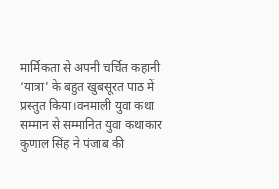मार्मिकता से अपनी चर्चित कहानी ‘यात्रा’ के बहुत खुबसूरत पाठ में प्रस्तुत किया।वनमाली युवा कथा सम्मान से सम्मानित युवा कथाकार कुणाल सिंह ने पंजाब की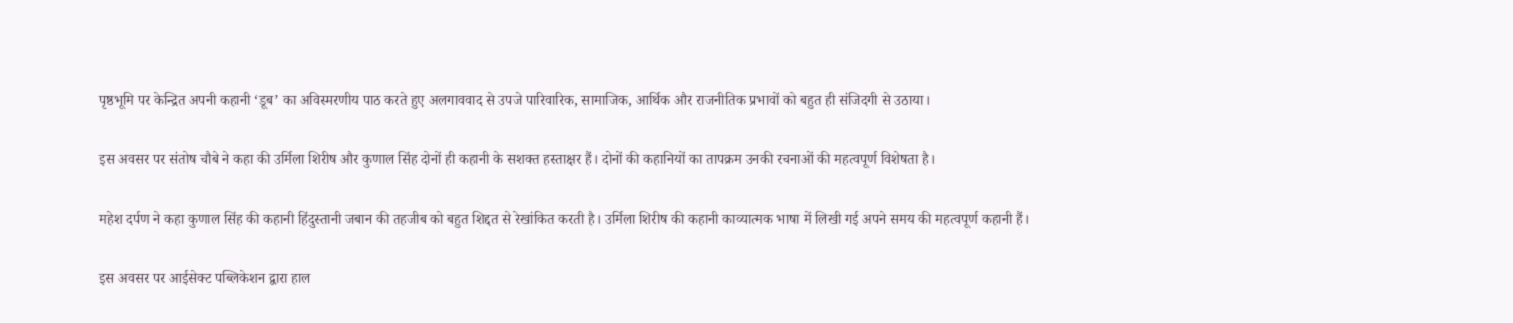पृष्ठभूमि पर केन्द्रित अपनी कहानी ‘डूब’ का अविस्मरणीय पाठ करते हुए अलगाववाद से उपजे पारिवारिक, सामाजिक, आर्थिक और राजनीतिक प्रभावों को बहुत ही संजिदगी से उठाया।

इस अवसर पर संतोष चौबे ने कहा की उर्मिला शिरीष और कुणाल सिंह दोनों ही कहानी के सशक्त हस्ताक्षर हैं। दोनों की कहानियों का तापक्रम उनकी रचनाओं की महत्वपूर्ण विशेषता है।

महेश दर्पण ने कहा कुणाल सिंह की कहानी हिंदुस्तानी जबान की तहजीब को बहुत शिद्दत से रेखांकित करती है। उर्मिला शिरीष की कहानी काव्यात्मक भाषा में लिखी गई अपने समय की महत्वपूर्ण कहानी हैं।

इस अवसर पर आईसेक्ट पब्लिकेशन द्वारा हाल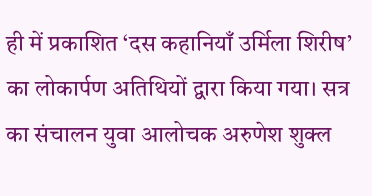ही में प्रकाशित ‘दस कहानियाँ उर्मिला शिरीष’ का लोकार्पण अतिथियों द्वारा किया गया। सत्र का संचालन युवा आलोचक अरुणेश शुक्ल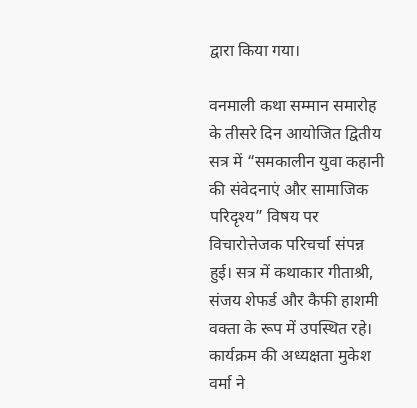द्वारा किया गया।

वनमाली कथा सम्मान समारोह के तीसरे दिन आयोजित द्वितीय सत्र में “समकालीन युवा कहानी की संवेदनाएं और सामाजिक परिदृश्य” विषय पर विचारोत्तेजक परिचर्चा संपन्न हुई। सत्र में कथाकार गीताश्री, संजय शेफर्ड और कैफी हाशमी वक्ता के रूप में उपस्थित रहे। कार्यक्रम की अध्यक्षता मुकेश वर्मा ने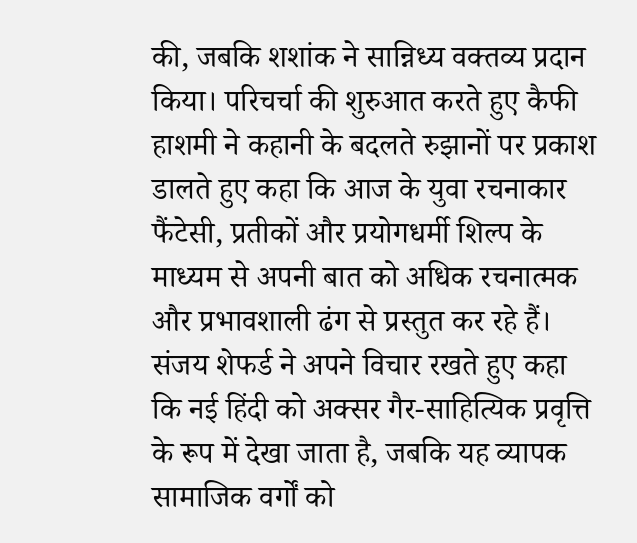की, जबकि शशांक ने सान्निध्य वक्तव्य प्रदान किया। परिचर्चा की शुरुआत करते हुए कैफी हाशमी ने कहानी के बदलते रुझानों पर प्रकाश डालते हुए कहा कि आज के युवा रचनाकार फैंटेसी, प्रतीकों और प्रयोगधर्मी शिल्प के माध्यम से अपनी बात को अधिक रचनात्मक और प्रभावशाली ढंग से प्रस्तुत कर रहे हैं। संजय शेफर्ड ने अपने विचार रखते हुए कहा कि नई हिंदी को अक्सर गैर-साहित्यिक प्रवृत्ति के रूप में देखा जाता है, जबकि यह व्यापक सामाजिक वर्गों को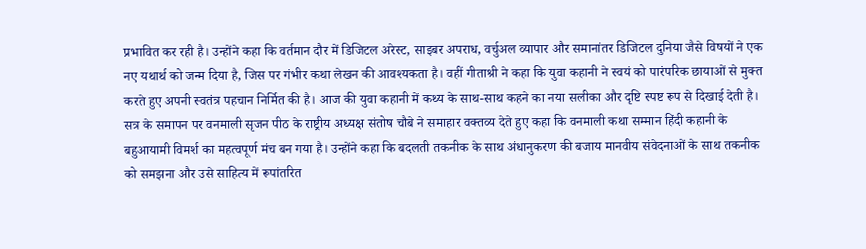प्रभावित कर रही है। उन्होंने कहा कि वर्तमान दौर में डिजिटल अरेस्ट, साइबर अपराध, वर्चुअल व्यापार और समानांतर डिजिटल दुनिया जैसे विषयों ने एक नए यथार्थ को जन्म दिया है, जिस पर गंभीर कथा लेखन की आवश्यकता है। वहीं गीताश्री ने कहा कि युवा कहानी ने स्वयं को पारंपरिक छायाओं से मुक्त करते हुए अपनी स्वतंत्र पहचान निर्मित की है। आज की युवा कहानी में कथ्य के साथ-साथ कहने का नया सलीका और दृष्टि स्पष्ट रूप से दिखाई देती है। सत्र के समापन पर वनमाली सृजन पीठ के राष्ट्रीय अध्यक्ष संतोष चौबे ने समाहार वक्तव्य देते हुए कहा कि वनमाली कथा सम्मान हिंदी कहानी के बहुआयामी विमर्श का महत्वपूर्ण मंच बन गया है। उन्होंने कहा कि बदलती तकनीक के साथ अंधानुकरण की बजाय मानवीय संवेदनाओं के साथ तकनीक को समझना और उसे साहित्य में रूपांतरित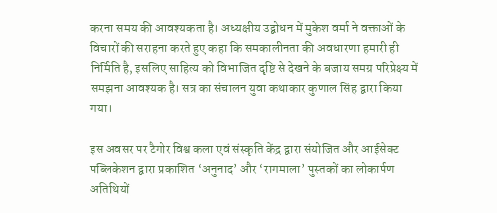करना समय की आवश्यकता है। अध्यक्षीय उद्बोधन में मुकेश वर्मा ने वक्ताओं के विचारों की सराहना करते हुए कहा कि समकालीनता की अवधारणा हमारी ही निर्मिति है, इसलिए साहित्य को विभाजित दृष्टि से देखने के बजाय समग्र परिप्रेक्ष्य में समझना आवश्यक है। सत्र का संचालन युवा कथाकार कुणाल सिंह द्वारा किया गया।

इस अवसर पर टैगोर विश्व कला एवं संस्कृति केंद्र द्वारा संयोजित और आईसेक्ट पब्लिकेशन द्वारा प्रकाशित ‘अनुनाद’ और ‘रागमाला’ पुस्तकों का लोकार्पण अतिथियों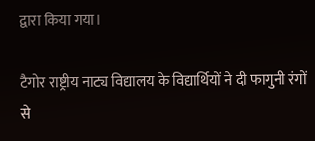द्वारा किया गया।

टैगोर राष्ट्रीय नाट्य विद्यालय के विद्यार्थियों ने दी फागुनी रंगों से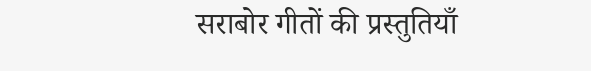सराबोर गीतों की प्रस्तुतियाँ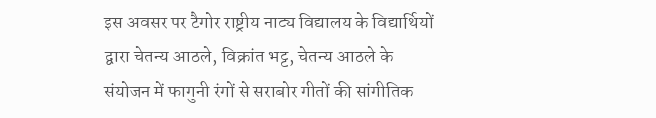इस अवसर पर टैगोर राष्ट्रीय नाट्य विद्यालय के विद्यार्थियों द्वारा चेतन्य आठले, विक्रांत भट्ट, चेतन्य आठले के संयोजन में फागुनी रंगों से सराबोर गीतों की सांगीतिक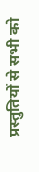प्रस्तुतियों से सभी को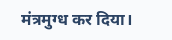मंत्रमुग्ध कर दिया।